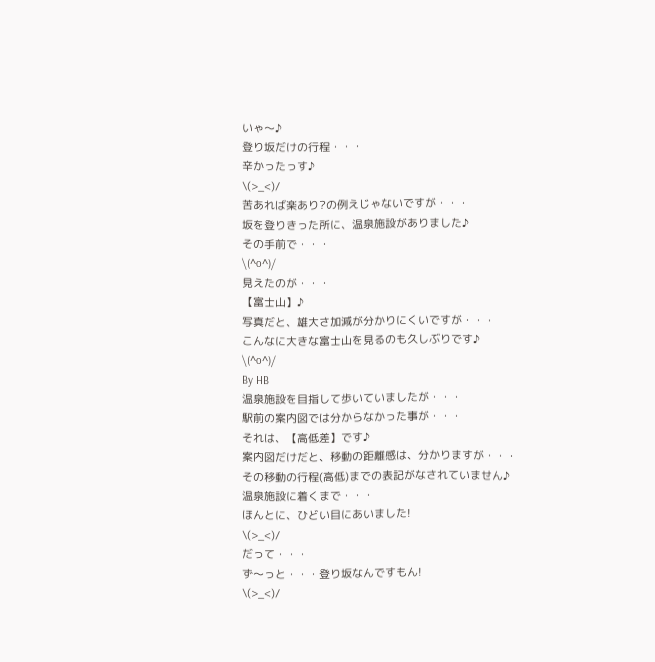いゃ〜♪
登り坂だけの行程・・・
辛かったっす♪
\(>_<)/
苦あれば楽あり?の例えじゃないですが・・・
坂を登りきった所に、温泉施設がありました♪
その手前で・・・
\(^o^)/
見えたのが・・・
【富士山】♪
写真だと、雄大さ加減が分かりにくいですが・・・
こんなに大きな富士山を見るのも久しぶりです♪
\(^o^)/
By HB
温泉施設を目指して歩いていましたが・・・
駅前の案内図では分からなかった事が・・・
それは、【高低差】です♪
案内図だけだと、移動の距離感は、分かりますが・・・
その移動の行程(高低)までの表記がなされていません♪
温泉施設に着くまで・・・
ほんとに、ひどい目にあいました!
\(>_<)/
だって・・・
ず〜っと・・・登り坂なんですもん!
\(>_<)/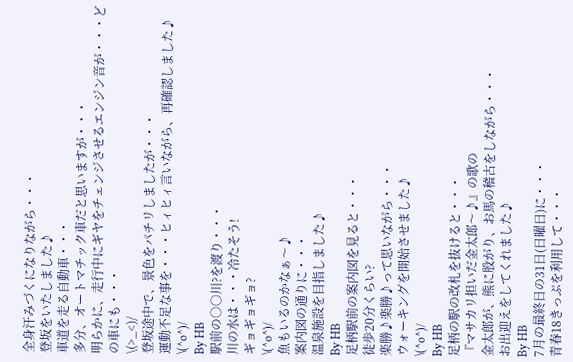全身汗みづくになりながら・・・
登坂をいたしました♪
車道を走る自動車・・・
多分、オートマチック車だと思いますが・・・
明らかに、走行中にギヤをチェンジさせるエンジン音が・・・どの車にも・・・
\(>_<)/
登坂途中で、景色をパチリしましたが・・・
運動不足な事を・・・ヒィヒィ言いながら、再確認しました♪
\(^o^)/
By HB
駅前の○○川?を渡り・・・
川の水は・・・冷たそう!
ギョギョギョ?
\(^o^)/
魚もいるのかなぁ〜♪
案内図の通りに・・・
温泉施設を目指しました♪
By HB
足柄駅前の案内図を見ると・・・
徒歩20分くらい?
楽勝♪楽勝♪って思いながら・・・
ウォーキングを開始させました♪
\(^o^)/
By HB
足柄の駅の改札を抜けると・・・
『マサカリ担いだ金太郎〜♪』の歌の
金太郎が、熊に股がり、お馬の稽古をしながら・・・
お出迎えをしてくれました♪
By HB
7月の最終日の31日(日曜日)に・・・
青春18きっぷを利用して・・・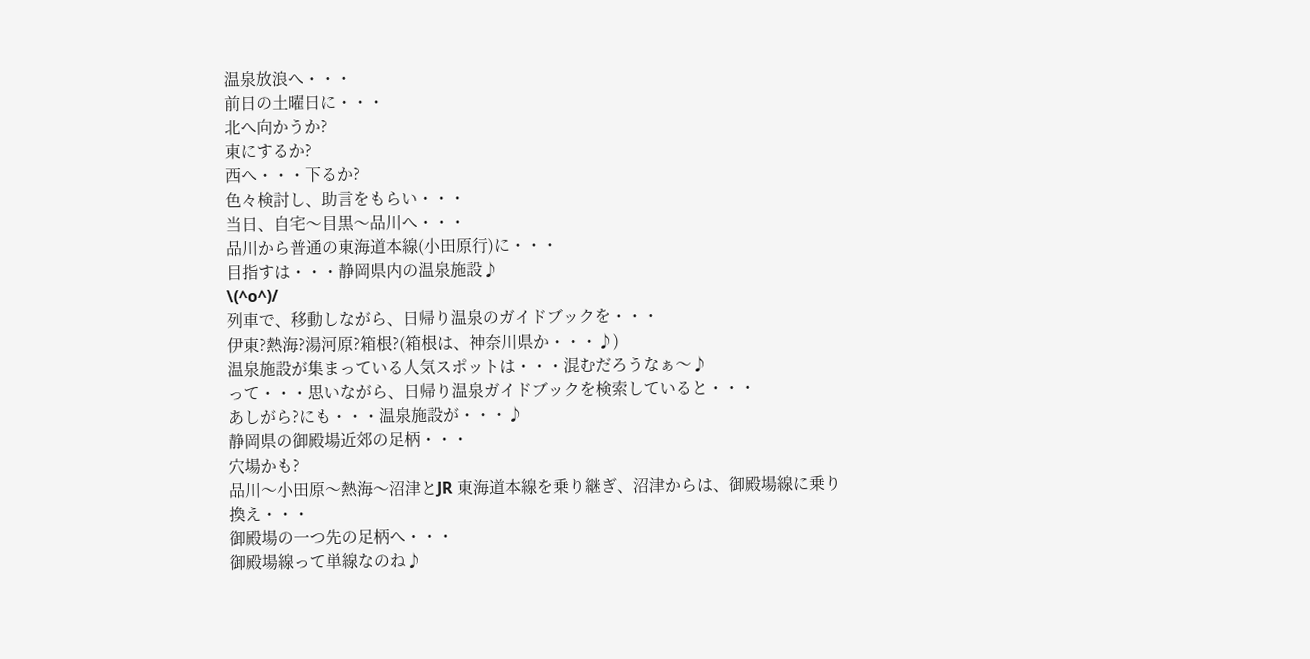温泉放浪へ・・・
前日の土曜日に・・・
北へ向かうか?
東にするか?
西へ・・・下るか?
色々検討し、助言をもらい・・・
当日、自宅〜目黒〜品川へ・・・
品川から普通の東海道本線(小田原行)に・・・
目指すは・・・静岡県内の温泉施設♪
\(^o^)/
列車で、移動しながら、日帰り温泉のガイドブックを・・・
伊東?熱海?湯河原?箱根?(箱根は、神奈川県か・・・♪)
温泉施設が集まっている人気スポットは・・・混むだろうなぁ〜♪
って・・・思いながら、日帰り温泉ガイドブックを検索していると・・・
あしがら?にも・・・温泉施設が・・・♪
静岡県の御殿場近郊の足柄・・・
穴場かも?
品川〜小田原〜熱海〜沼津とJR 東海道本線を乗り継ぎ、沼津からは、御殿場線に乗り換え・・・
御殿場の一つ先の足柄へ・・・
御殿場線って単線なのね♪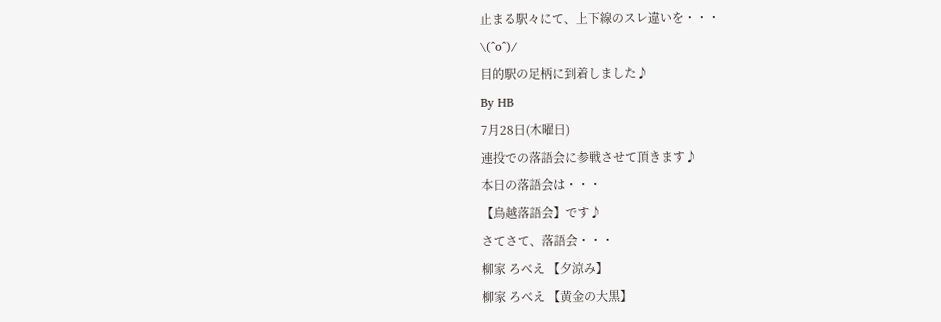止まる駅々にて、上下線のスレ違いを・・・
\(^o^)/
目的駅の足柄に到着しました♪
By HB
7月28日(木曜日)
連投での落語会に参戦させて頂きます♪
本日の落語会は・・・
【鳥越落語会】です♪
さてさて、落語会・・・
柳家 ろべえ 【夕涼み】
柳家 ろべえ 【黄金の大黒】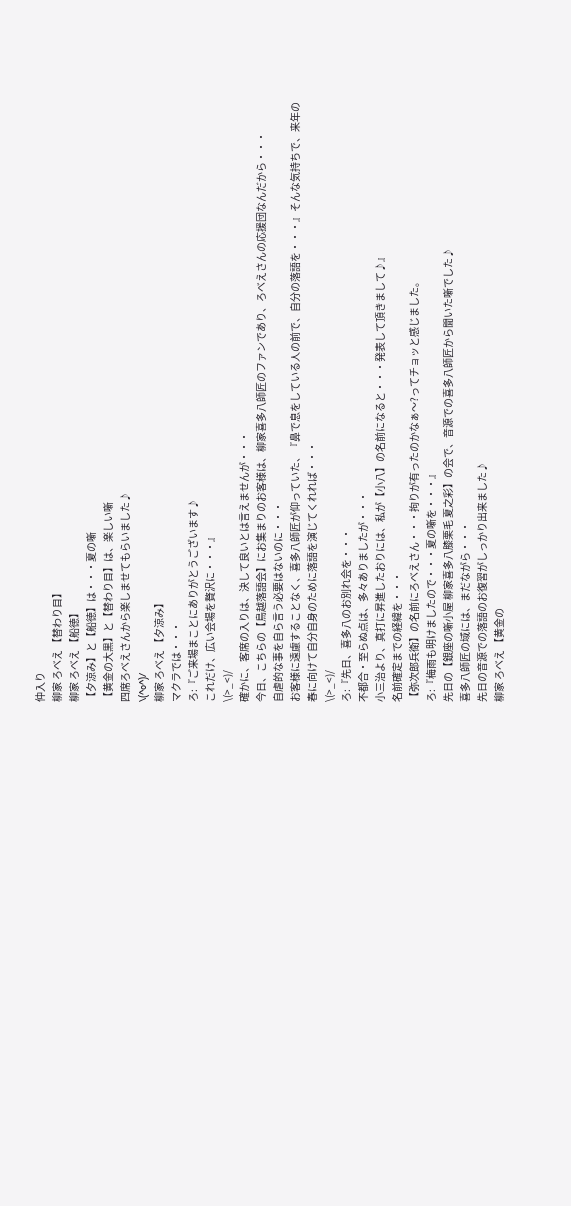仲入り
柳家 ろべえ 【替わり目】
柳家 ろべえ 【船徳】
【夕涼み】と【船徳】は・・・夏の噺
【黄金の大黒】と【替わり目】は、楽しい噺
四席ろべえさんから楽しませてもらいました♪
\(^o^)/
柳家 ろべえ 【夕涼み】
マクラでは・・・
ろ:『ご来場まことにありがとうございます♪
これだけ、広い会場を贅沢に・・・』
\(>_<)/
確かに、客席の入りは、決して良いとは言えませんが・・・
今日、こちらの【鳥越落語会】にお集まりのお客様は、柳家喜多八師匠のファンであり、ろべえさんの応援団なんだから・・・
自虐的な事を自ら言う必要はないのに・・・
お客様に遠慮することなく、喜多八師匠が仰っていた、『鼻で息をしている人の前で、自分の落語を・・・』そんな気持ちで、来年の春に向けて自分自身のために落語を演じてくれれば・・・
\(>_<)/
ろ:『先日、喜多八のお別れ会を・・・
不都合・至らぬ点は、多々ありましたが・・・
小三治より、真打に昇進したおりには、私が【小八】の名前になると・・・発表して頂きまして♪』
名前確定までの経緯を・・・
【弥次郎兵衛】の名前にろべえさん・・・拘りが有ったのかなぁ〜?ってチョッと感じました。
ろ:『梅雨も明けましたので・・・夏の噺を・・・』
先日の【銀座の噺小屋 柳家喜多八膝栗毛 夏之彩】の会で、音源での喜多八師匠から聞いた噺でした♪
喜多八師匠の域には、まだながら・・・
先日の音源での落語のお復習がしっかり出来ました♪
柳家 ろべえ 【黄金の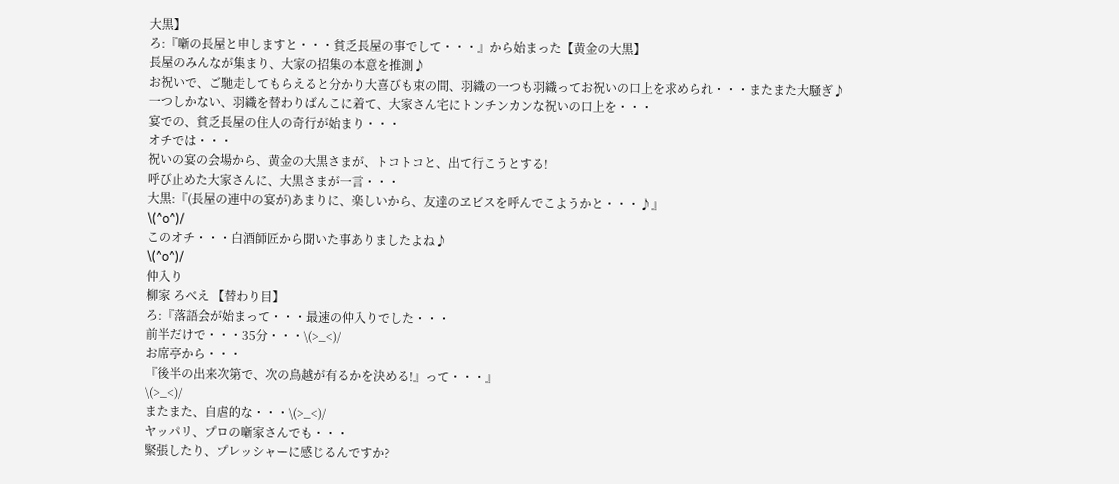大黒】
ろ:『噺の長屋と申しますと・・・貧乏長屋の事でして・・・』から始まった【黄金の大黒】
長屋のみんなが集まり、大家の招集の本意を推測♪
お祝いで、ご馳走してもらえると分かり大喜びも束の間、羽織の一つも羽織ってお祝いの口上を求められ・・・またまた大騒ぎ♪
一つしかない、羽織を替わりばんこに着て、大家さん宅にトンチンカンな祝いの口上を・・・
宴での、貧乏長屋の住人の奇行が始まり・・・
オチでは・・・
祝いの宴の会場から、黄金の大黒さまが、トコトコと、出て行こうとする!
呼び止めた大家さんに、大黒さまが一言・・・
大黒:『(長屋の連中の宴が)あまりに、楽しいから、友達のヱビスを呼んでこようかと・・・♪』
\(^o^)/
このオチ・・・白酒師匠から聞いた事ありましたよね♪
\(^o^)/
仲入り
柳家 ろべえ 【替わり目】
ろ:『落語会が始まって・・・最速の仲入りでした・・・
前半だけで・・・35分・・・\(>_<)/
お席亭から・・・
『後半の出来次第で、次の鳥越が有るかを決める!』って・・・』
\(>_<)/
またまた、自虐的な・・・\(>_<)/
ヤッパリ、プロの噺家さんでも・・・
緊張したり、プレッシャーに感じるんですか?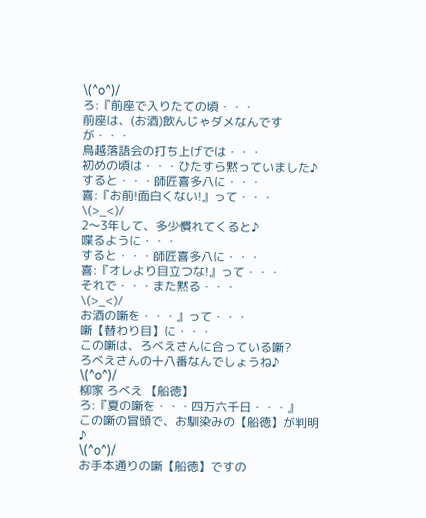\(^o^)/
ろ:『前座で入りたての頃・・・
前座は、(お酒)飲んじゃダメなんですが・・・
鳥越落語会の打ち上げでは・・・
初めの頃は・・・ひたすら黙っていました♪
すると・・・師匠喜多八に・・・
喜:『お前!面白くない!』って・・・
\(>_<)/
2〜3年して、多少慣れてくると♪
喋るように・・・
すると・・・師匠喜多八に・・・
喜:『オレより目立つな!』って・・・
それで・・・また黙る・・・
\(>_<)/
お酒の噺を・・・』って・・・
噺【替わり目】に・・・
この噺は、ろべえさんに合っている噺?
ろべえさんの十八番なんでしょうね♪
\(^o^)/
柳家 ろべえ 【船徳】
ろ:『夏の噺を・・・四万六千日・・・』
この噺の冒頭で、お馴染みの【船徳】が判明♪
\(^o^)/
お手本通りの噺【船徳】ですの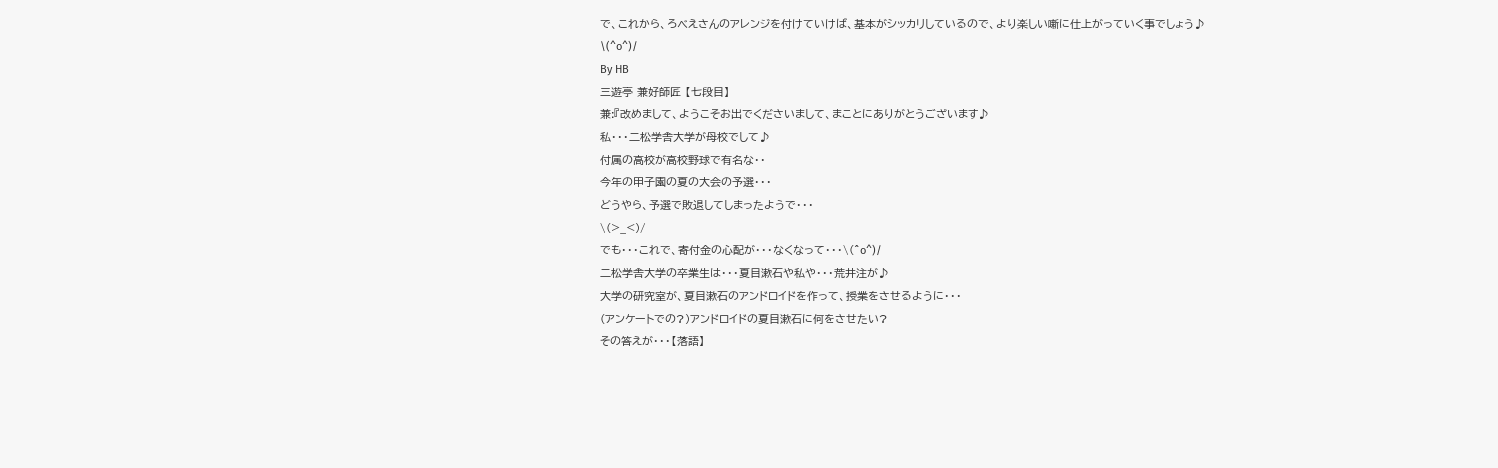で、これから、ろべえさんのアレンジを付けていけば、基本がシッカリしているので、より楽しい噺に仕上がっていく事でしょう♪
\(^o^)/
By HB
三遊亭 兼好師匠 【七段目】
兼:『改めまして、ようこそお出でくださいまして、まことにありがとうございます♪
私・・・二松学舎大学が母校でして♪
付属の高校が高校野球で有名な・・
今年の甲子園の夏の大会の予選・・・
どうやら、予選で敗退してしまったようで・・・
\(>_<)/
でも・・・これで、寄付金の心配が・・・なくなって・・・\(^o^)/
二松学舎大学の卒業生は・・・夏目漱石や私や・・・荒井注が♪
大学の研究室が、夏目漱石のアンドロイドを作って、授業をさせるように・・・
(アンケートでの?)アンドロイドの夏目漱石に何をさせたい?
その答えが・・・【落語】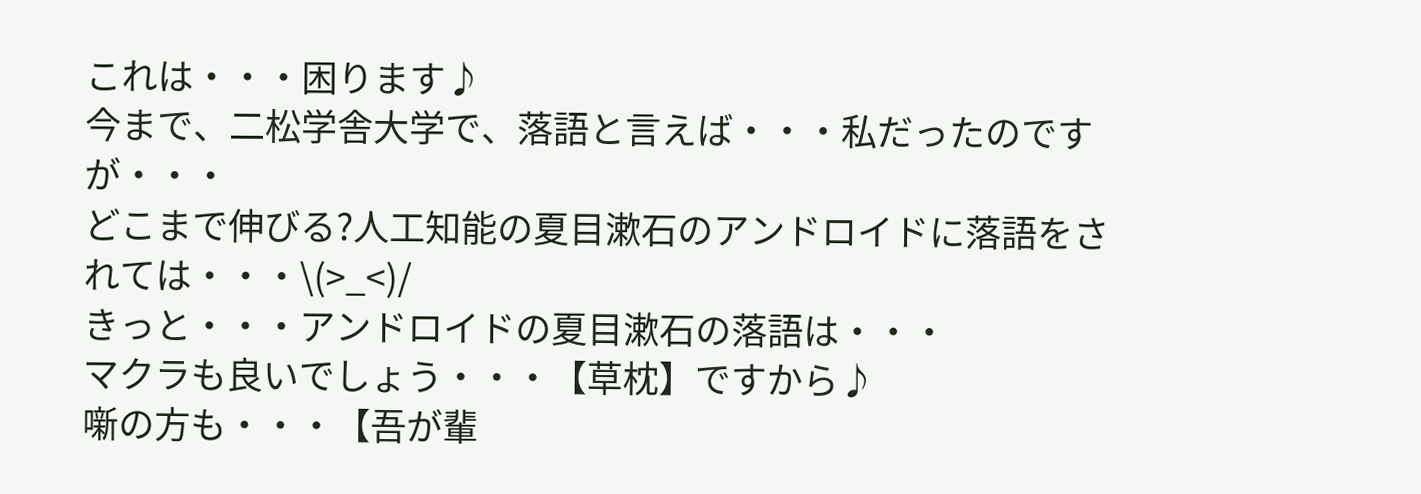これは・・・困ります♪
今まで、二松学舎大学で、落語と言えば・・・私だったのですが・・・
どこまで伸びる?人工知能の夏目漱石のアンドロイドに落語をされては・・・\(>_<)/
きっと・・・アンドロイドの夏目漱石の落語は・・・
マクラも良いでしょう・・・【草枕】ですから♪
噺の方も・・・【吾が輩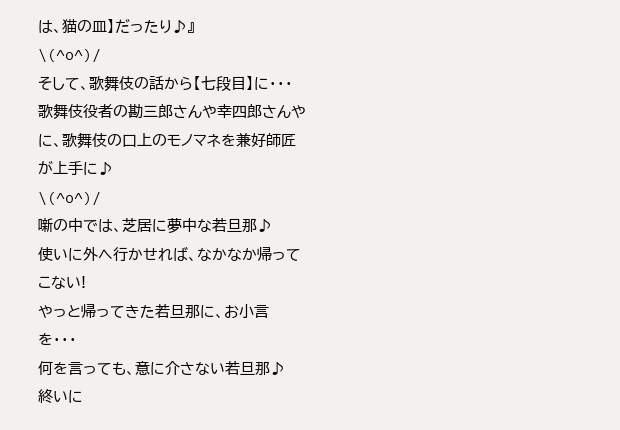は、猫の皿】だったり♪』
\(^o^)/
そして、歌舞伎の話から【七段目】に・・・
歌舞伎役者の勘三郎さんや幸四郎さんやに、歌舞伎の口上のモノマネを兼好師匠が上手に♪
\(^o^)/
噺の中では、芝居に夢中な若旦那♪
使いに外へ行かせれば、なかなか帰ってこない!
やっと帰ってきた若旦那に、お小言を・・・
何を言っても、意に介さない若旦那♪
終いに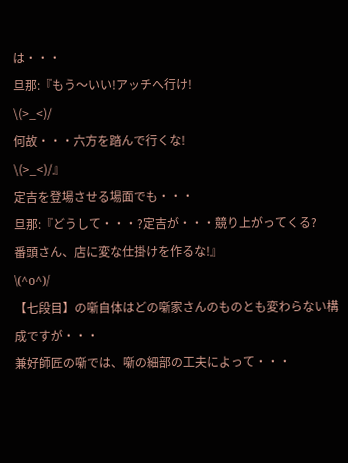は・・・
旦那:『もう〜いい!アッチへ行け!
\(>_<)/
何故・・・六方を踏んで行くな!
\(>_<)/』
定吉を登場させる場面でも・・・
旦那:『どうして・・・?定吉が・・・競り上がってくる?
番頭さん、店に変な仕掛けを作るな!』
\(^o^)/
【七段目】の噺自体はどの噺家さんのものとも変わらない構成ですが・・・
兼好師匠の噺では、噺の細部の工夫によって・・・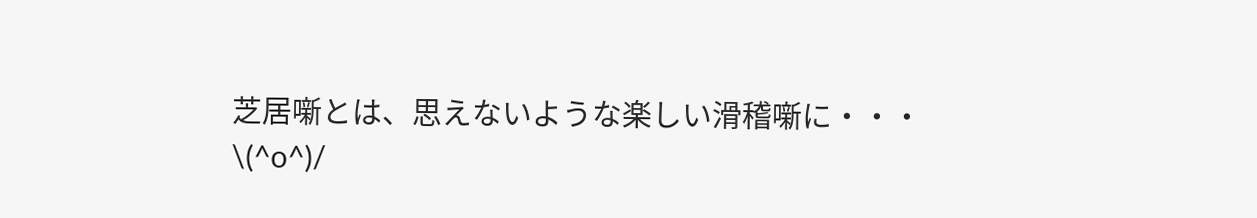芝居噺とは、思えないような楽しい滑稽噺に・・・
\(^o^)/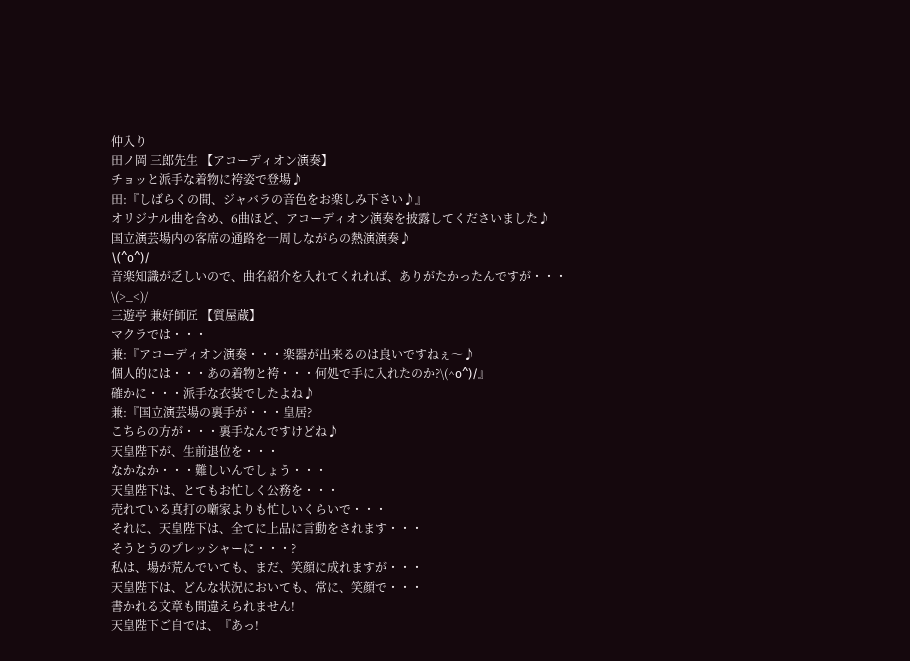仲入り
田ノ岡 三郎先生 【アコーディオン演奏】
チョッと派手な着物に袴姿で登場♪
田:『しばらくの間、ジャバラの音色をお楽しみ下さい♪』
オリジナル曲を含め、6曲ほど、アコーディオン演奏を披露してくださいました♪
国立演芸場内の客席の通路を一周しながらの熱演演奏♪
\(^o^)/
音楽知識が乏しいので、曲名紹介を入れてくれれば、ありがたかったんですが・・・
\(>_<)/
三遊亭 兼好師匠 【質屋蔵】
マクラでは・・・
兼:『アコーディオン演奏・・・楽器が出来るのは良いですねぇ〜♪
個人的には・・・あの着物と袴・・・何処で手に入れたのか?\(^o^)/』
確かに・・・派手な衣装でしたよね♪
兼:『国立演芸場の裏手が・・・皇居?
こちらの方が・・・裏手なんですけどね♪
天皇陛下が、生前退位を・・・
なかなか・・・難しいんでしょう・・・
天皇陛下は、とてもお忙しく公務を・・・
売れている真打の噺家よりも忙しいくらいで・・・
それに、天皇陛下は、全てに上品に言動をされます・・・
そうとうのプレッシャーに・・・?
私は、場が荒んでいても、まだ、笑顔に成れますが・・・
天皇陛下は、どんな状況においても、常に、笑顔で・・・
書かれる文章も間違えられません!
天皇陛下ご自では、『あっ!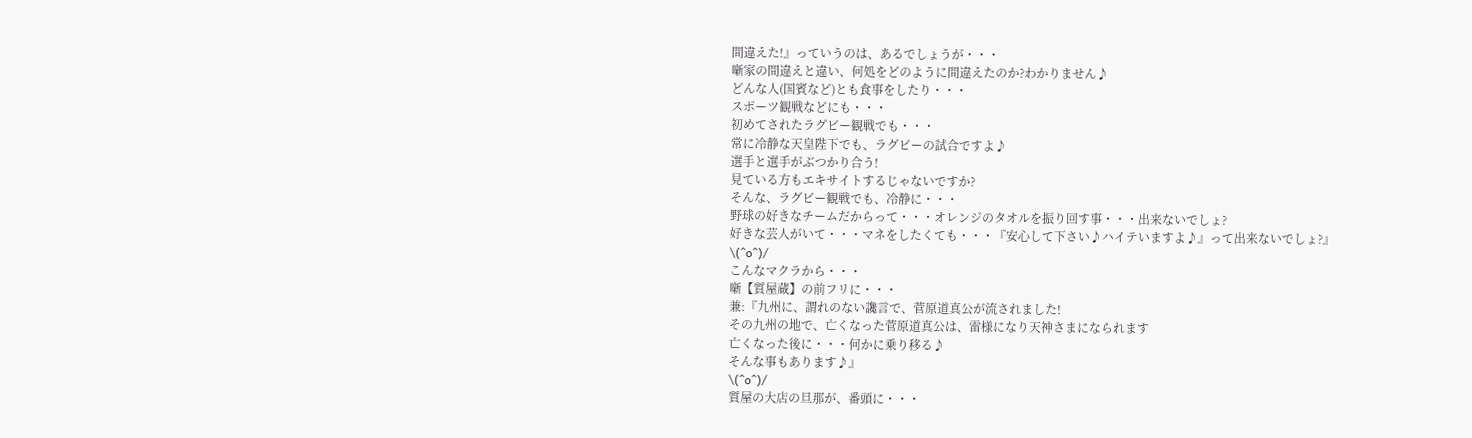間違えた!』っていうのは、あるでしょうが・・・
噺家の間違えと違い、何処をどのように間違えたのか?わかりません♪
どんな人(国賓など)とも食事をしたり・・・
スポーツ観戦などにも・・・
初めてされたラグビー観戦でも・・・
常に冷静な天皇陛下でも、ラグビーの試合ですよ♪
選手と選手がぶつかり合う!
見ている方もエキサイトするじゃないですか?
そんな、ラグビー観戦でも、冷静に・・・
野球の好きなチームだからって・・・オレンジのタオルを振り回す事・・・出来ないでしょ?
好きな芸人がいて・・・マネをしたくても・・・『安心して下さい♪ハイテいますよ♪』って出来ないでしょ?』
\(^o^)/
こんなマクラから・・・
噺【質屋蔵】の前フリに・・・
兼:『九州に、謂れのない讒言で、菅原道真公が流されました!
その九州の地で、亡くなった菅原道真公は、雷様になり天神さまになられます
亡くなった後に・・・何かに乗り移る♪
そんな事もあります♪』
\(^o^)/
質屋の大店の旦那が、番頭に・・・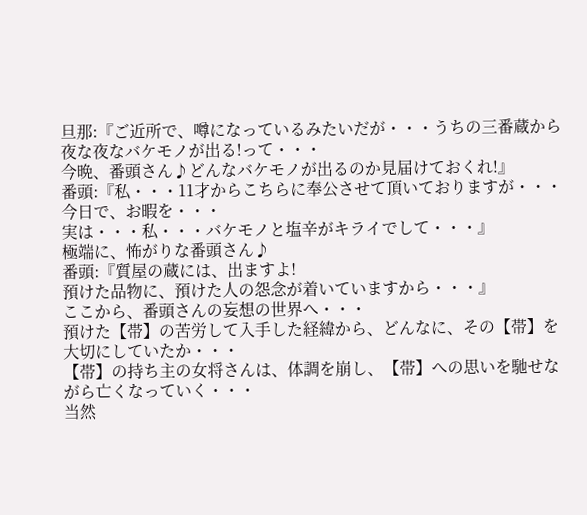旦那:『ご近所で、噂になっているみたいだが・・・うちの三番蔵から夜な夜なバケモノが出る!って・・・
今晩、番頭さん♪どんなバケモノが出るのか見届けておくれ!』
番頭:『私・・・11才からこちらに奉公させて頂いておりますが・・・
今日で、お暇を・・・
実は・・・私・・・バケモノと塩辛がキライでして・・・』
極端に、怖がりな番頭さん♪
番頭:『質屋の蔵には、出ますよ!
預けた品物に、預けた人の怨念が着いていますから・・・』
ここから、番頭さんの妄想の世界へ・・・
預けた【帯】の苦労して入手した経緯から、どんなに、その【帯】を大切にしていたか・・・
【帯】の持ち主の女将さんは、体調を崩し、【帯】への思いを馳せながら亡くなっていく・・・
当然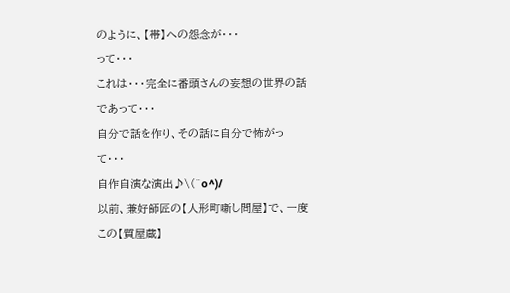のように、【帯】への怨念が・・・
って・・・
これは・・・完全に番頭さんの妄想の世界の話であって・・・
自分で話を作り、その話に自分で怖がって・・・
自作自演な演出♪\(^o^)/
以前、兼好師匠の【人形町噺し問屋】で、一度この【質屋蔵】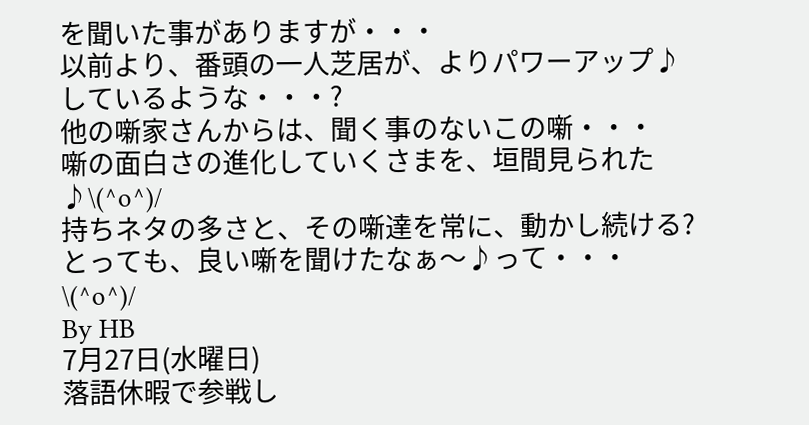を聞いた事がありますが・・・
以前より、番頭の一人芝居が、よりパワーアップ♪しているような・・・?
他の噺家さんからは、聞く事のないこの噺・・・
噺の面白さの進化していくさまを、垣間見られた♪\(^o^)/
持ちネタの多さと、その噺達を常に、動かし続ける?
とっても、良い噺を聞けたなぁ〜♪って・・・
\(^o^)/
By HB
7月27日(水曜日)
落語休暇で参戦し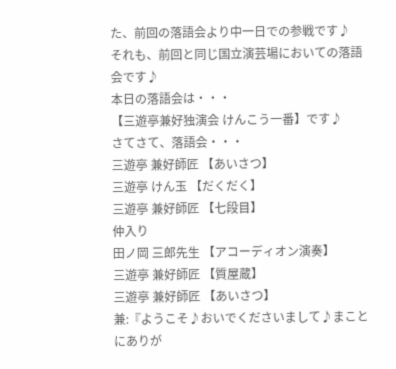た、前回の落語会より中一日での参戦です♪
それも、前回と同じ国立演芸場においての落語会です♪
本日の落語会は・・・
【三遊亭兼好独演会 けんこう一番】です♪
さてさて、落語会・・・
三遊亭 兼好師匠 【あいさつ】
三遊亭 けん玉 【だくだく】
三遊亭 兼好師匠 【七段目】
仲入り
田ノ岡 三郎先生 【アコーディオン演奏】
三遊亭 兼好師匠 【質屋蔵】
三遊亭 兼好師匠 【あいさつ】
兼:『ようこそ♪おいでくださいまして♪まことにありが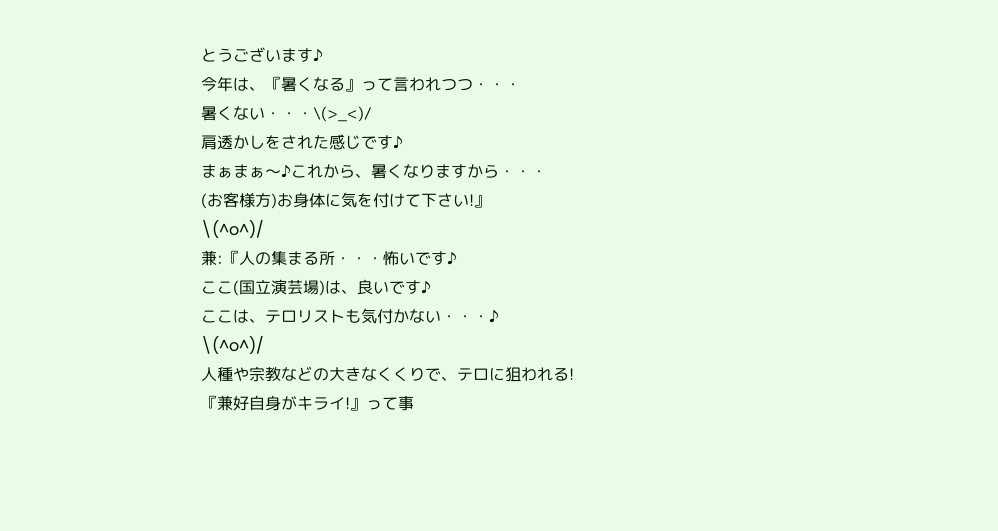とうございます♪
今年は、『暑くなる』って言われつつ・・・
暑くない・・・\(>_<)/
肩透かしをされた感じです♪
まぁまぁ〜♪これから、暑くなりますから・・・
(お客様方)お身体に気を付けて下さい!』
\(^o^)/
兼:『人の集まる所・・・怖いです♪
ここ(国立演芸場)は、良いです♪
ここは、テロリストも気付かない・・・♪
\(^o^)/
人種や宗教などの大きなくくりで、テロに狙われる!
『兼好自身がキライ!』って事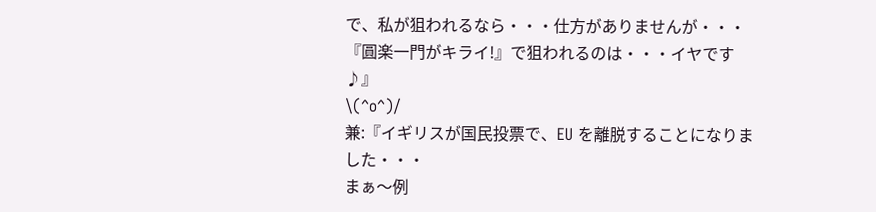で、私が狙われるなら・・・仕方がありませんが・・・
『圓楽一門がキライ!』で狙われるのは・・・イヤです♪』
\(^o^)/
兼:『イギリスが国民投票で、EU を離脱することになりました・・・
まぁ〜例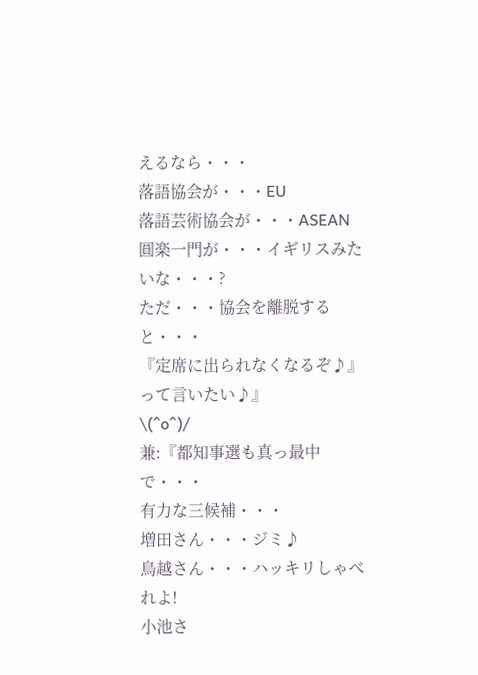えるなら・・・
落語協会が・・・EU
落語芸術協会が・・・ASEAN
圓楽一門が・・・イギリスみたいな・・・?
ただ・・・協会を離脱すると・・・
『定席に出られなくなるぞ♪』って言いたい♪』
\(^o^)/
兼:『都知事選も真っ最中で・・・
有力な三候補・・・
増田さん・・・ジミ♪
鳥越さん・・・ハッキリしゃべれよ!
小池さ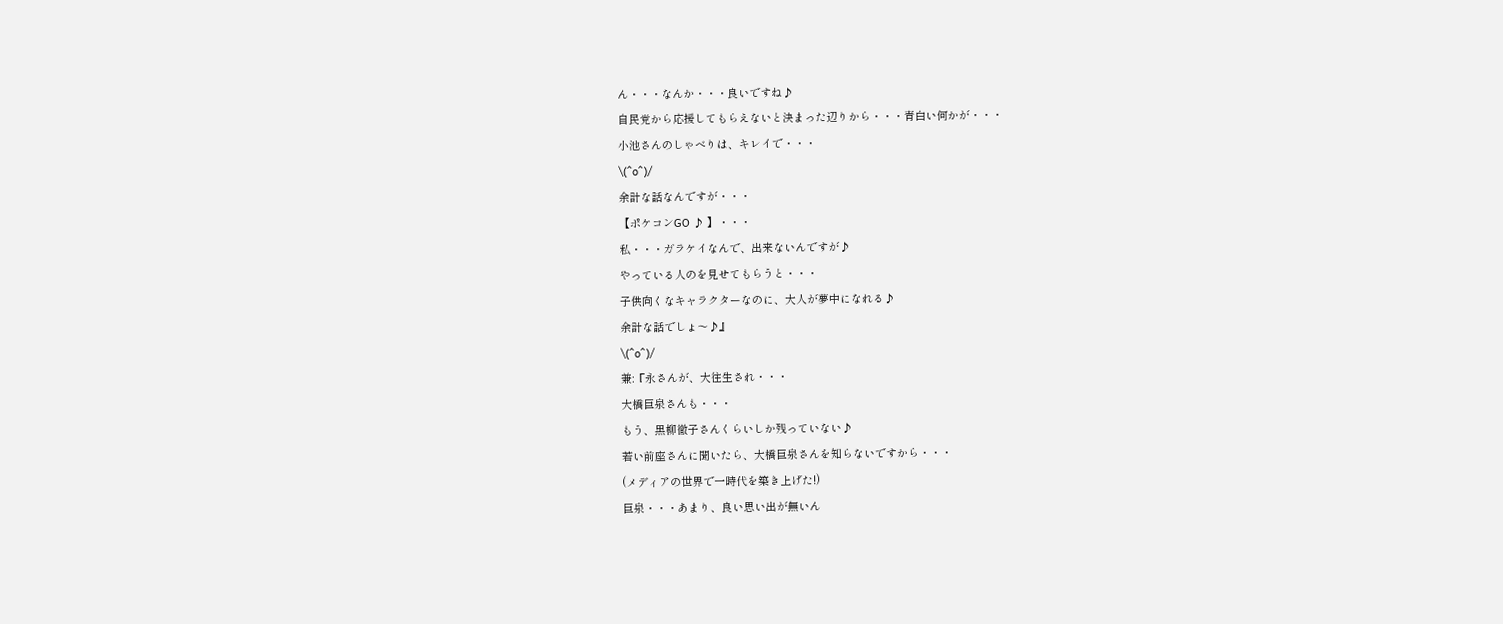ん・・・なんか・・・良いですね♪
自民党から応援してもらえないと決まった辺りから・・・青白い何かが・・・
小池さんのしゃべりは、キレイで・・・
\(^o^)/
余計な話なんですが・・・
【ポケコンGO ♪ 】・・・
私・・・ガラケイなんで、出来ないんですが♪
やっている人のを見せてもらうと・・・
子供向くなキャラクターなのに、大人が夢中になれる♪
余計な話でしょ〜♪』
\(^o^)/
兼:『永さんが、大往生され・・・
大橋巨泉さんも・・・
もう、黒柳徹子さんくらいしか残っていない♪
若い前座さんに聞いたら、大橋巨泉さんを知らないですから・・・
(メディアの世界で一時代を築き上げた!)
巨泉・・・あまり、良い思い出が無いん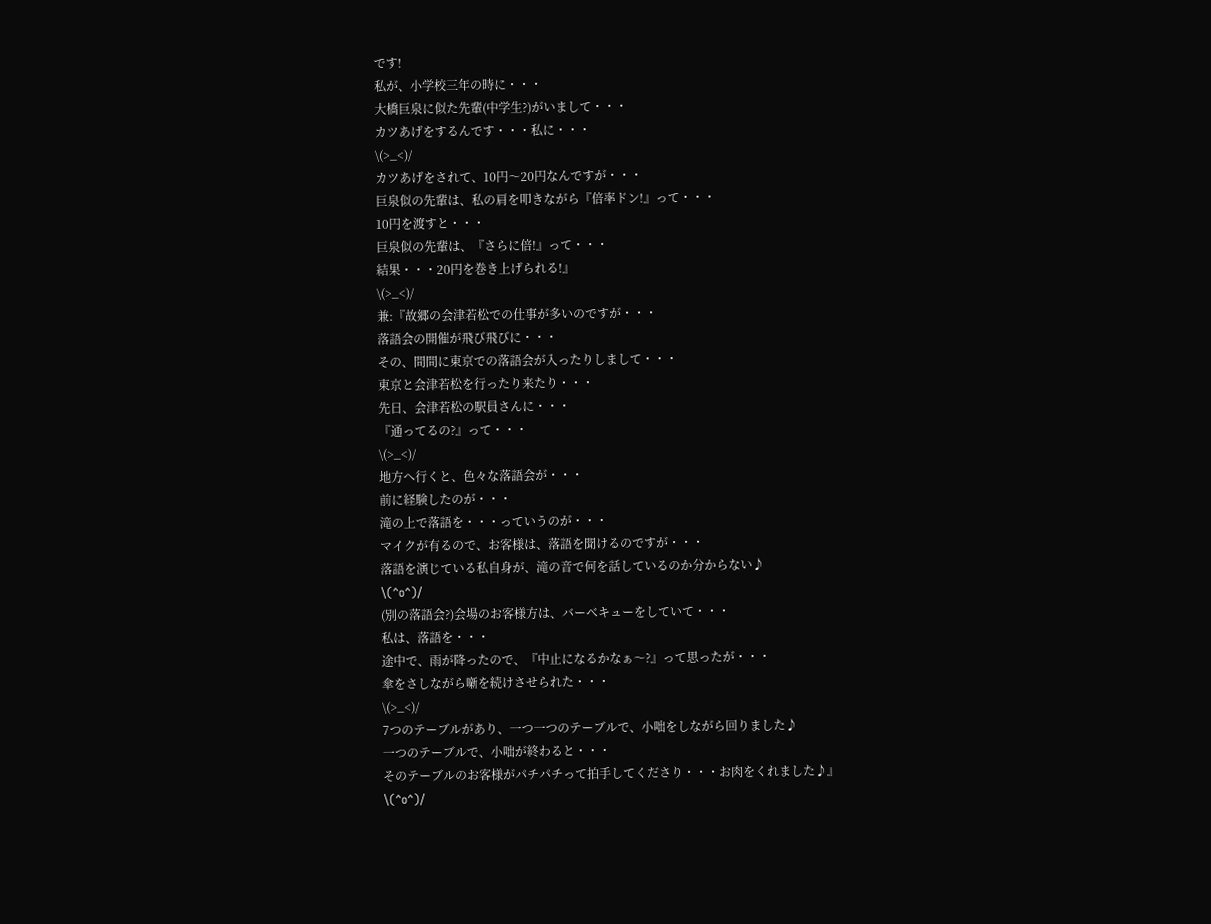です!
私が、小学校三年の時に・・・
大橋巨泉に似た先輩(中学生?)がいまして・・・
カツあげをするんです・・・私に・・・
\(>_<)/
カツあげをされて、10円〜20円なんですが・・・
巨泉似の先輩は、私の肩を叩きながら『倍率ドン!』って・・・
10円を渡すと・・・
巨泉似の先輩は、『さらに倍!』って・・・
結果・・・20円を巻き上げられる!』
\(>_<)/
兼:『故郷の会津若松での仕事が多いのですが・・・
落語会の開催が飛び飛びに・・・
その、間間に東京での落語会が入ったりしまして・・・
東京と会津若松を行ったり来たり・・・
先日、会津若松の駅員さんに・・・
『通ってるの?』って・・・
\(>_<)/
地方へ行くと、色々な落語会が・・・
前に経験したのが・・・
滝の上で落語を・・・っていうのが・・・
マイクが有るので、お客様は、落語を聞けるのですが・・・
落語を演じている私自身が、滝の音で何を話しているのか分からない♪
\(^o^)/
(別の落語会?)会場のお客様方は、バーベキューをしていて・・・
私は、落語を・・・
途中で、雨が降ったので、『中止になるかなぁ〜?』って思ったが・・・
傘をさしながら噺を続けさせられた・・・
\(>_<)/
7つのテーブルがあり、一つ一つのテーブルで、小咄をしながら回りました♪
一つのテーブルで、小咄が終わると・・・
そのテーブルのお客様がパチパチって拍手してくださり・・・お肉をくれました♪』
\(^o^)/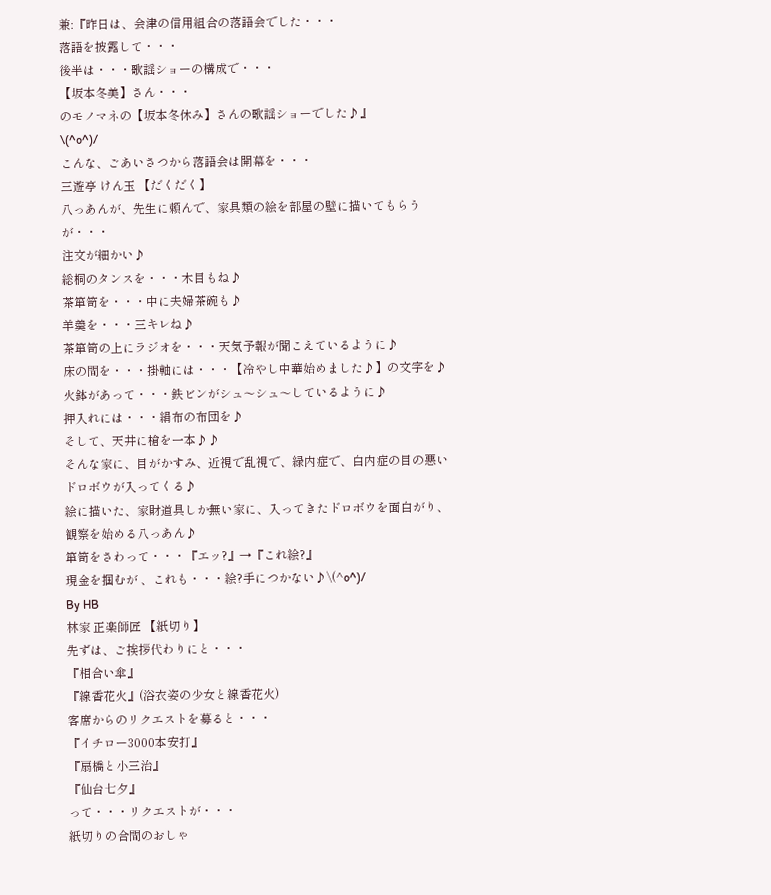兼:『昨日は、会津の信用組合の落語会でした・・・
落語を披露して・・・
後半は・・・歌謡ショーの構成で・・・
【坂本冬美】さん・・・
のモノマネの【坂本冬休み】さんの歌謡ショーでした♪』
\(^o^)/
こんな、ごあいさつから落語会は開幕を・・・
三遊亭 けん玉 【だくだく】
八っあんが、先生に頼んで、家具類の絵を部屋の壁に描いてもらうが・・・
注文が細かい♪
総桐のタンスを・・・木目もね♪
茶箪笥を・・・中に夫婦茶碗も♪
羊羮を・・・三キレね♪
茶箪笥の上にラジオを・・・天気予報が聞こえているように♪
床の間を・・・掛軸には・・・【冷やし中華始めました♪】の文字を♪
火鉢があって・・・鉄ビンがシュ〜シュ〜しているように♪
押入れには・・・絹布の布団を♪
そして、天井に槍を一本♪♪
そんな家に、目がかすみ、近視で乱視で、緑内症で、白内症の目の悪いドロボウが入ってくる♪
絵に描いた、家財道具しか無い家に、入ってきたドロボウを面白がり、観察を始める八っあん♪
箪笥をさわって・・・『エッ?』→『これ絵?』
現金を掴むが 、これも・・・絵?手につかない♪\(^o^)/
By HB
林家 正楽師匠 【紙切り】
先ずは、ご挨拶代わりにと・・・
『相合い傘』
『線香花火』(浴衣姿の少女と線香花火)
客席からのリクエストを募ると・・・
『イチロー3000本安打』
『扇橋と小三治』
『仙台七夕』
って・・・リクエストが・・・
紙切りの合間のおしゃ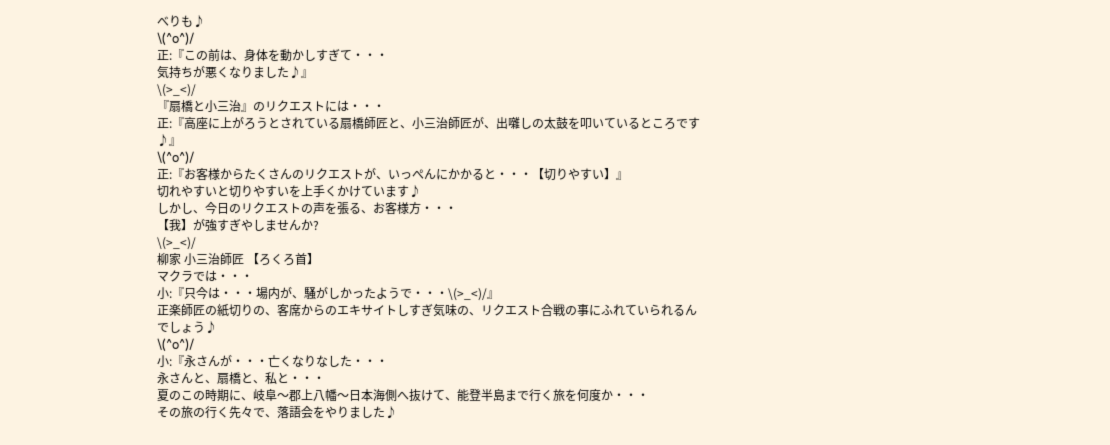べりも♪
\(^o^)/
正:『この前は、身体を動かしすぎて・・・
気持ちが悪くなりました♪』
\(>_<)/
『扇橋と小三治』のリクエストには・・・
正:『高座に上がろうとされている扇橋師匠と、小三治師匠が、出囃しの太鼓を叩いているところです♪』
\(^o^)/
正:『お客様からたくさんのリクエストが、いっぺんにかかると・・・【切りやすい】』
切れやすいと切りやすいを上手くかけています♪
しかし、今日のリクエストの声を張る、お客様方・・・
【我】が強すぎやしませんか?
\(>_<)/
柳家 小三治師匠 【ろくろ首】
マクラでは・・・
小:『只今は・・・場内が、騒がしかったようで・・・\(>_<)/』
正楽師匠の紙切りの、客席からのエキサイトしすぎ気味の、リクエスト合戦の事にふれていられるんでしょう♪
\(^o^)/
小:『永さんが・・・亡くなりなした・・・
永さんと、扇橋と、私と・・・
夏のこの時期に、岐阜〜郡上八幡〜日本海側へ抜けて、能登半島まで行く旅を何度か・・・
その旅の行く先々で、落語会をやりました♪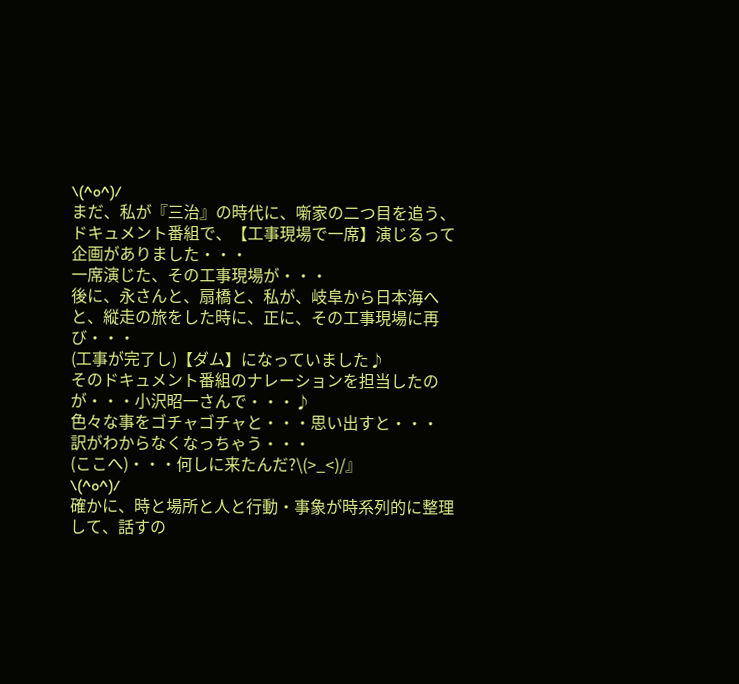\(^o^)/
まだ、私が『三治』の時代に、噺家の二つ目を追う、ドキュメント番組で、【工事現場で一席】演じるって企画がありました・・・
一席演じた、その工事現場が・・・
後に、永さんと、扇橋と、私が、岐阜から日本海へと、縦走の旅をした時に、正に、その工事現場に再び・・・
(工事が完了し)【ダム】になっていました♪
そのドキュメント番組のナレーションを担当したのが・・・小沢昭一さんで・・・♪
色々な事をゴチャゴチャと・・・思い出すと・・・
訳がわからなくなっちゃう・・・
(ここへ)・・・何しに来たんだ?\(>_<)/』
\(^o^)/
確かに、時と場所と人と行動・事象が時系列的に整理して、話すの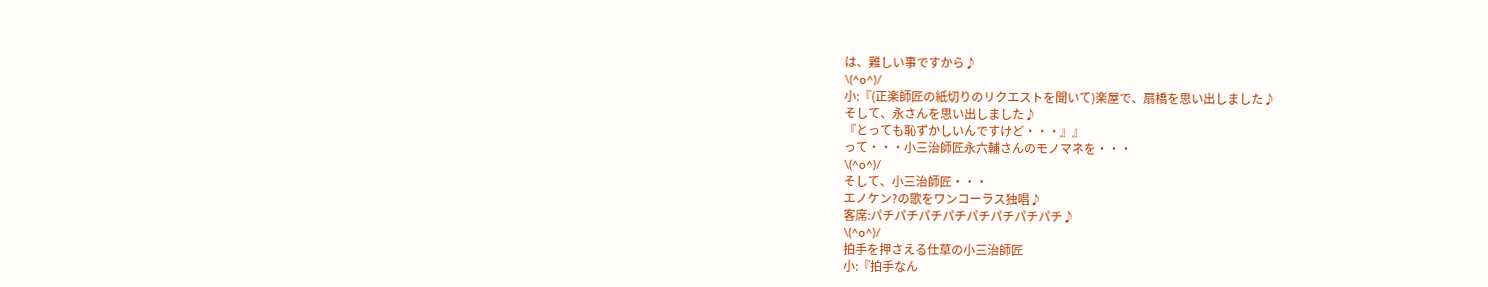は、難しい事ですから♪
\(^o^)/
小:『(正楽師匠の紙切りのリクエストを聞いて)楽屋で、扇橋を思い出しました♪
そして、永さんを思い出しました♪
『とっても恥ずかしいんですけど・・・』』
って・・・小三治師匠永六輔さんのモノマネを・・・
\(^o^)/
そして、小三治師匠・・・
エノケン?の歌をワンコーラス独唱♪
客席:パチパチパチパチパチパチパチパチ♪
\(^o^)/
拍手を押さえる仕草の小三治師匠
小:『拍手なん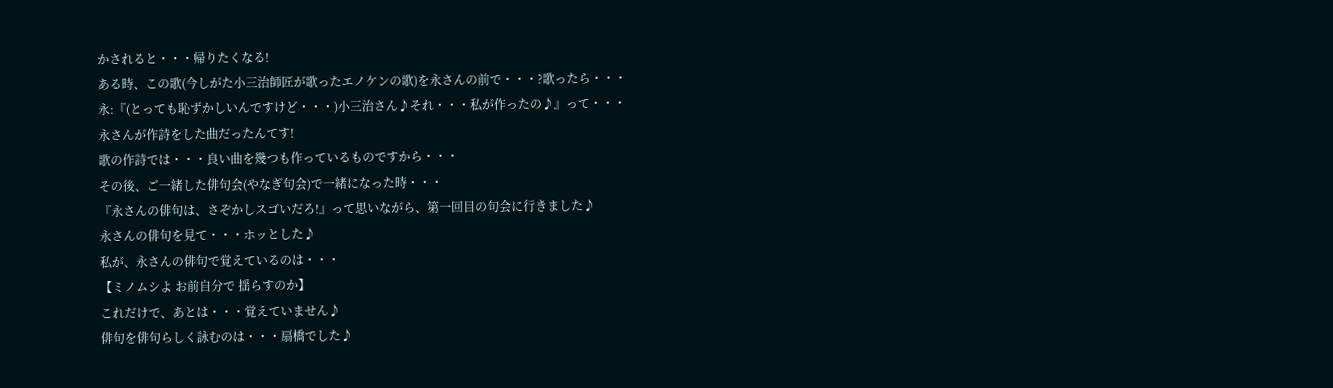かされると・・・帰りたくなる!
ある時、この歌(今しがた小三治師匠が歌ったエノケンの歌)を永さんの前で・・・?歌ったら・・・
永:『(とっても恥ずかしいんですけど・・・)小三治さん♪それ・・・私が作ったの♪』って・・・
永さんが作詩をした曲だったんてす!
歌の作詩では・・・良い曲を幾つも作っているものですから・・・
その後、ご一緒した俳句会(やなぎ句会)で一緒になった時・・・
『永さんの俳句は、さぞかしスゴいだろ!』って思いながら、第一回目の句会に行きました♪
永さんの俳句を見て・・・ホッとした♪
私が、永さんの俳句で覚えているのは・・・
【ミノムシよ お前自分で 揺らすのか】
これだけで、あとは・・・覚えていません♪
俳句を俳句らしく詠むのは・・・扇橋でした♪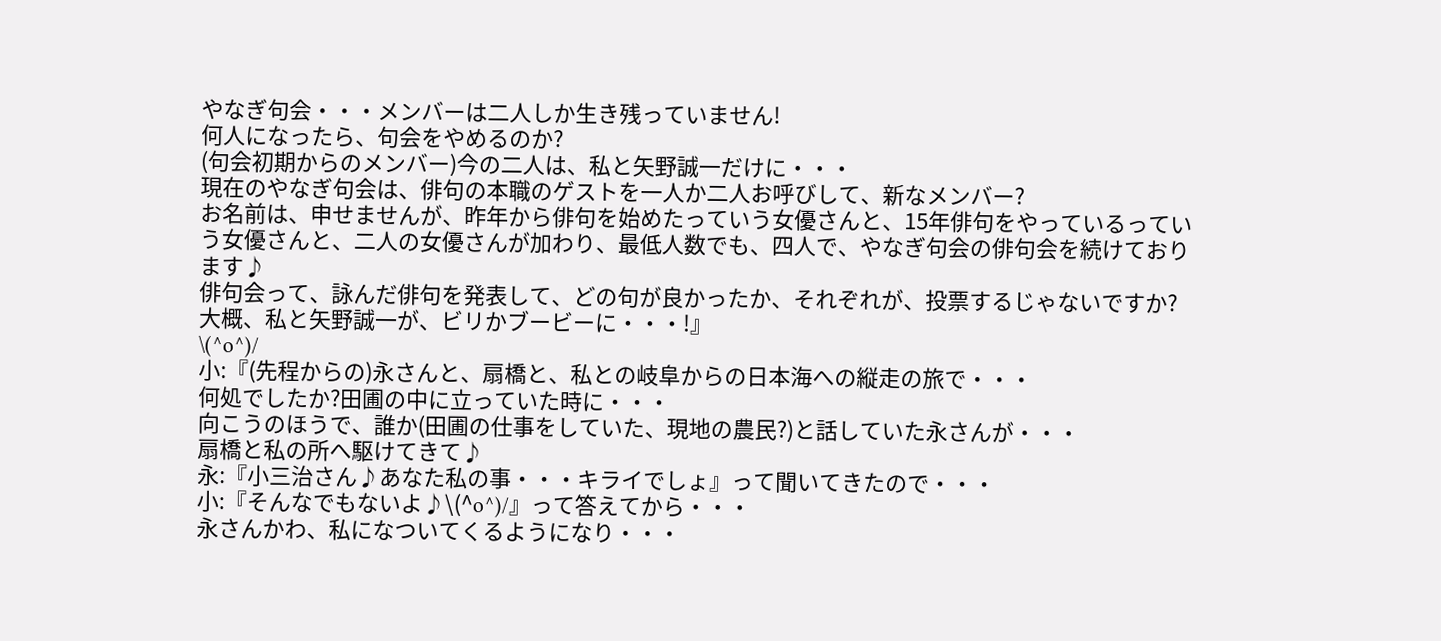やなぎ句会・・・メンバーは二人しか生き残っていません!
何人になったら、句会をやめるのか?
(句会初期からのメンバー)今の二人は、私と矢野誠一だけに・・・
現在のやなぎ句会は、俳句の本職のゲストを一人か二人お呼びして、新なメンバー?
お名前は、申せませんが、昨年から俳句を始めたっていう女優さんと、15年俳句をやっているっていう女優さんと、二人の女優さんが加わり、最低人数でも、四人で、やなぎ句会の俳句会を続けております♪
俳句会って、詠んだ俳句を発表して、どの句が良かったか、それぞれが、投票するじゃないですか?
大概、私と矢野誠一が、ビリかブービーに・・・!』
\(^o^)/
小:『(先程からの)永さんと、扇橋と、私との岐阜からの日本海への縦走の旅で・・・
何処でしたか?田圃の中に立っていた時に・・・
向こうのほうで、誰か(田圃の仕事をしていた、現地の農民?)と話していた永さんが・・・
扇橋と私の所へ駆けてきて♪
永:『小三治さん♪あなた私の事・・・キライでしょ』って聞いてきたので・・・
小:『そんなでもないよ♪\(^o^)/』って答えてから・・・
永さんかわ、私になついてくるようになり・・・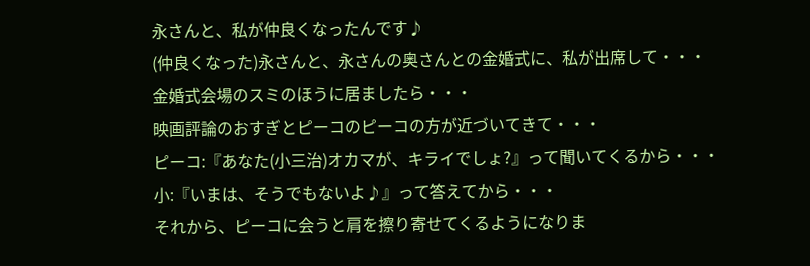永さんと、私が仲良くなったんです♪
(仲良くなった)永さんと、永さんの奥さんとの金婚式に、私が出席して・・・
金婚式会場のスミのほうに居ましたら・・・
映画評論のおすぎとピーコのピーコの方が近づいてきて・・・
ピーコ:『あなた(小三治)オカマが、キライでしょ?』って聞いてくるから・・・
小:『いまは、そうでもないよ♪』って答えてから・・・
それから、ピーコに会うと肩を擦り寄せてくるようになりま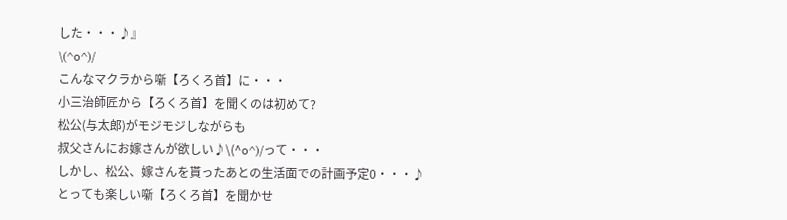した・・・♪』
\(^o^)/
こんなマクラから噺【ろくろ首】に・・・
小三治師匠から【ろくろ首】を聞くのは初めて?
松公(与太郎)がモジモジしながらも
叔父さんにお嫁さんが欲しい♪\(^o^)/って・・・
しかし、松公、嫁さんを貰ったあとの生活面での計画予定0・・・♪
とっても楽しい噺【ろくろ首】を聞かせ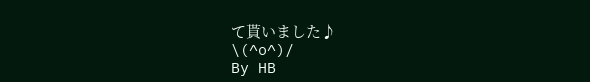て貰いました♪
\(^o^)/
By HB